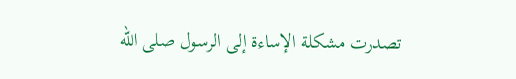تصدرت مشكلة الإساءة إلى الرسول صلى الله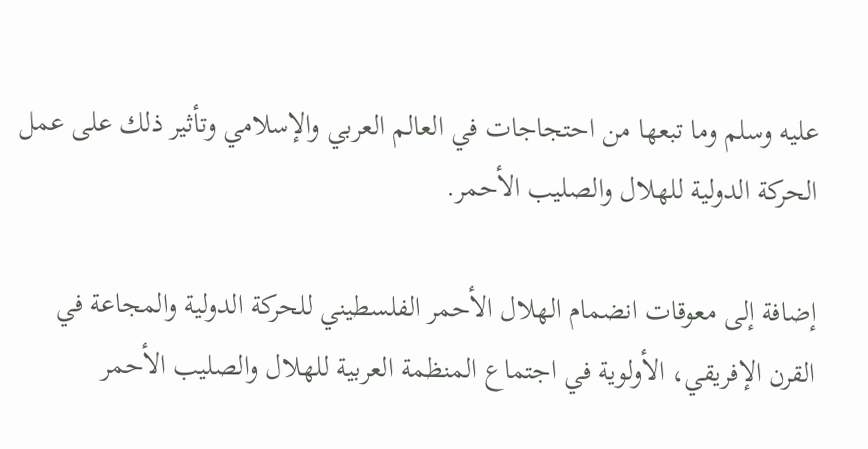عليه وسلم وما تبعها من احتجاجات في العالم العربي والإسلامي وتأثير ذلك على عمل الحركة الدولية للهلال والصليب الأحمر.

إضافة إلى معوقات انضمام الهلال الأحمر الفلسطيني للحركة الدولية والمجاعة في القرن الإفريقي، الأولوية في اجتماع المنظمة العربية للهلال والصليب الأحمر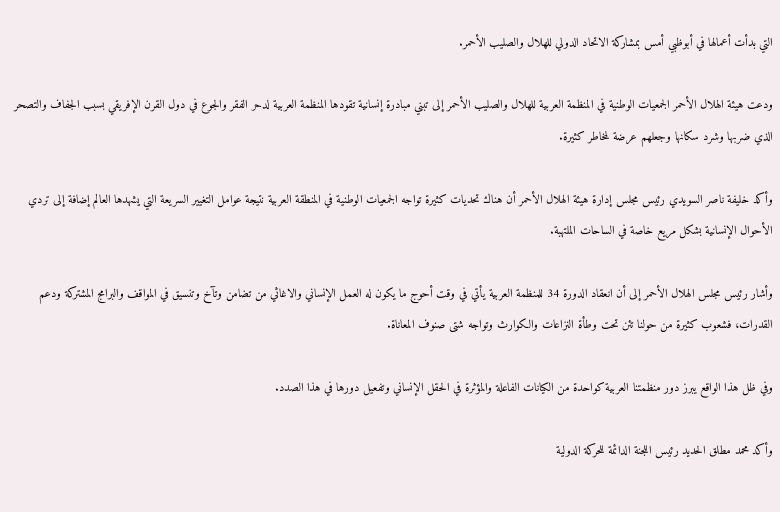التي بدأت أعمالها في أبوظبي أمس بمشاركة الاتحاد الدولي للهلال والصليب الأحمر.

ودعت هيئة الهلال الأحمر الجمعيات الوطنية في المنظمة العربية للهلال والصليب الأحمر إلى تبني مبادرة إنسانية تقودها المنظمة العربية لدحر الفقر والجوع في دول القرن الإفريقي بسبب الجفاف والتصحر الذي ضربها وشرد سكانها وجعلهم عرضة لمخاطر كثيرة.

وأكد خليفة ناصر السويدي رئيس مجلس إدارة هيئة الهلال الأحمر أن هناك تحديات كثيرة تواجه الجمعيات الوطنية في المنطقة العربية نتيجة عوامل التغيير السريعة التي يشهدها العالم إضافة إلى تردي الأحوال الإنسانية بشكل مريع خاصة في الساحات الملتهبة.

وأشار رئيس مجلس الهلال الأحمر إلى أن انعقاد الدورة 34 للمنظمة العربية يأتي في وقت أحوج ما يكون له العمل الإنساني والاغاثي من تضامن وتآخ وتنسيق في المواقف والبرامج المشتركة ودعم القدرات، فشعوب كثيرة من حولنا تئن تحت وطأة النزاعات والكوارث وتواجه شتى صنوف المعاناة.

وفي ظل هذا الواقع يبرز دور منظمتنا العربية كواحدة من الكيانات الفاعلة والمؤثرة في الحقل الإنساني وتفعيل دورها في هذا الصدد.

وأكد محمد مطلق الحديد رئيس اللجنة الدائمة للحركة الدولية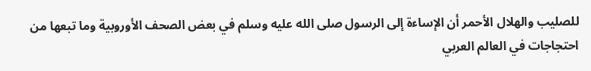للصليب والهلال الأحمر أن الإساءة إلى الرسول صلى الله عليه وسلم في بعض الصحف الأوروبية وما تبعها من احتجاجات في العالم العربي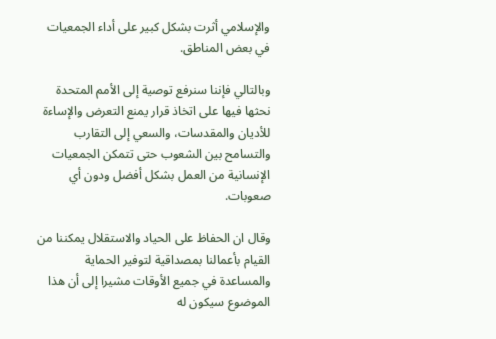والإسلامي أثرت بشكل كبير على أداء الجمعيات في بعض المناطق.

وبالتالي فإننا سنرفع توصية إلى الأمم المتحدة نحثها فيها على اتخاذ قرار يمنع التعرض والإساءة للأديان والمقدسات، والسعي إلى التقارب والتسامح بين الشعوب حتى تتمكن الجمعيات الإنسانية من العمل بشكل أفضل ودون أي صعوبات.

وقال ان الحفاظ على الحياد والاستقلال يمكننا من القيام بأعمالنا بمصداقية لتوفير الحماية والمساعدة في جميع الأوقات مشيرا إلى أن هذا الموضوع سيكون له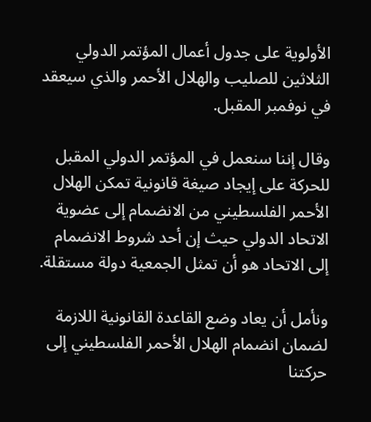الأولوية على جدول أعمال المؤتمر الدولي الثلاثين للصليب والهلال الأحمر والذي سيعقد في نوفمبر المقبل.

وقال إننا سنعمل في المؤتمر الدولي المقبل للحركة على إيجاد صيغة قانونية تمكن الهلال الأحمر الفلسطيني من الانضمام إلى عضوية الاتحاد الدولي حيث إن أحد شروط الانضمام إلى الاتحاد هو أن تمثل الجمعية دولة مستقلة.

ونأمل أن يعاد وضع القاعدة القانونية اللازمة لضمان انضمام الهلال الأحمر الفلسطيني إلى حركتنا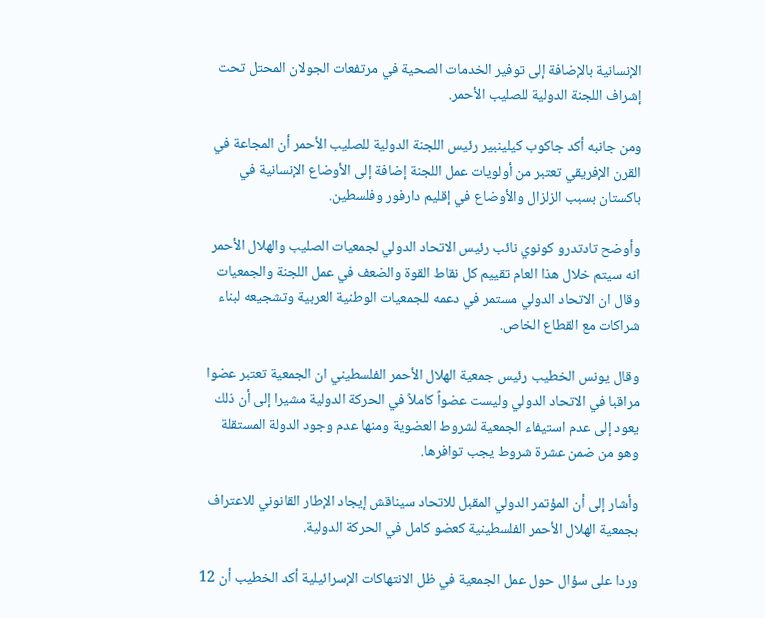الإنسانية بالإضافة إلى توفير الخدمات الصحية في مرتفعات الجولان المحتل تحت إشراف اللجنة الدولية للصليب الأحمر.

ومن جانبه أكد جاكوب كيلينبير رئيس اللجنة الدولية للصليب الأحمر أن المجاعة في القرن الإفريقي تعتبر من أولويات عمل اللجنة إضافة إلى الأوضاع الإنسانية في باكستان بسبب الزلزال والأوضاع في إقليم دارفور وفلسطين.

وأوضح تادتدرو كونوي نائب رئيس الاتحاد الدولي لجمعيات الصليب والهلال الأحمر انه سيتم خلال هذا العام تقييم كل نقاط القوة والضعف في عمل اللجنة والجمعيات وقال ان الاتحاد الدولي مستمر في دعمه للجمعيات الوطنية العربية وتشجيعه لبناء شراكات مع القطاع الخاص.

وقال يونس الخطيب رئيس جمعية الهلال الأحمر الفلسطيني ان الجمعية تعتبر عضوا مراقبا في الاتحاد الدولي وليست عضواً كاملاً في الحركة الدولية مشيرا إلى أن ذلك يعود إلى عدم استيفاء الجمعية لشروط العضوية ومنها عدم وجود الدولة المستقلة وهو من ضمن عشرة شروط يجب توافرها.

وأشار إلى أن المؤتمر الدولي المقبل للاتحاد سيناقش إيجاد الإطار القانوني للاعتراف بجمعية الهلال الأحمر الفلسطينية كعضو كامل في الحركة الدولية.

وردا على سؤال حول عمل الجمعية في ظل الانتهاكات الإسرائيلية أكد الخطيب أن 12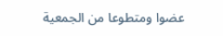عضوا ومتطوعا من الجمعية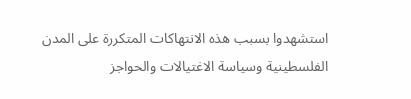استشهدوا بسبب هذه الانتهاكات المتكررة على المدن الفلسطينية وسياسة الاغتيالات والحواجز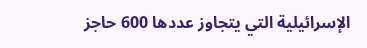الإسرائيلية التي يتجاوز عددها 600 حاجز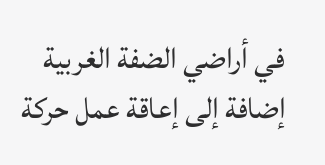في أراضي الضفة الغربية إضافة إلى إعاقة عمل حركة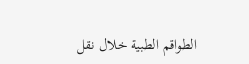الطواقم الطبية خلال نقل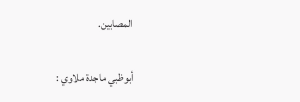المصابين.

أبوظبي ماجدة ملاوي :